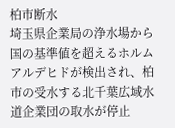柏市断水
埼玉県企業局の浄水場から国の基準値を超えるホルムアルデヒドが検出され、柏市の受水する北千葉広域水道企業団の取水が停止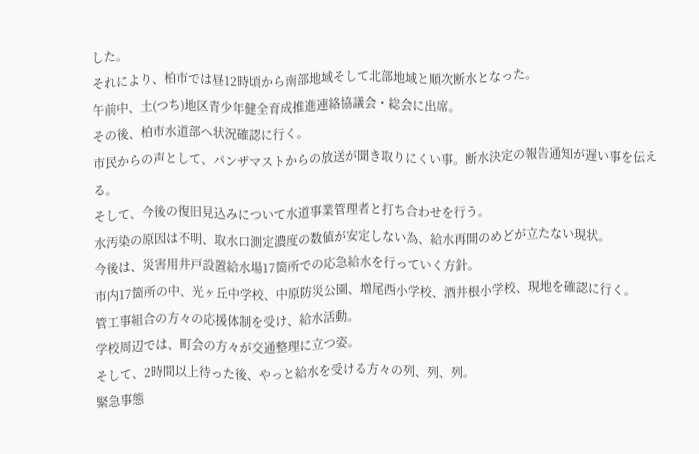した。
それにより、柏市では昼12時頃から南部地域そして北部地域と順次断水となった。
午前中、土(つち)地区青少年健全育成推進連絡協議会・総会に出席。
その後、柏市水道部へ状況確認に行く。
市民からの声として、パンザマストからの放送が聞き取りにくい事。断水決定の報告通知が遅い事を伝える。
そして、今後の復旧見込みについて水道事業管理者と打ち合わせを行う。
水汚染の原因は不明、取水口測定濃度の数値が安定しない為、給水再開のめどが立たない現状。
今後は、災害用井戸設置給水場17箇所での応急給水を行っていく方針。
市内17箇所の中、光ヶ丘中学校、中原防災公園、増尾西小学校、酒井根小学校、現地を確認に行く。
管工事組合の方々の応援体制を受け、給水活動。
学校周辺では、町会の方々が交通整理に立つ姿。
そして、2時間以上待った後、やっと給水を受ける方々の列、列、列。
緊急事態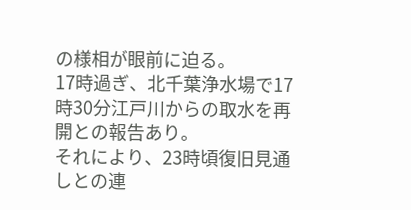の様相が眼前に迫る。
17時過ぎ、北千葉浄水場で17時30分江戸川からの取水を再開との報告あり。
それにより、23時頃復旧見通しとの連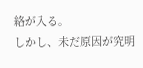絡が入る。
しかし、未だ原因が究明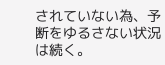されていない為、予断をゆるさない状況は続く。